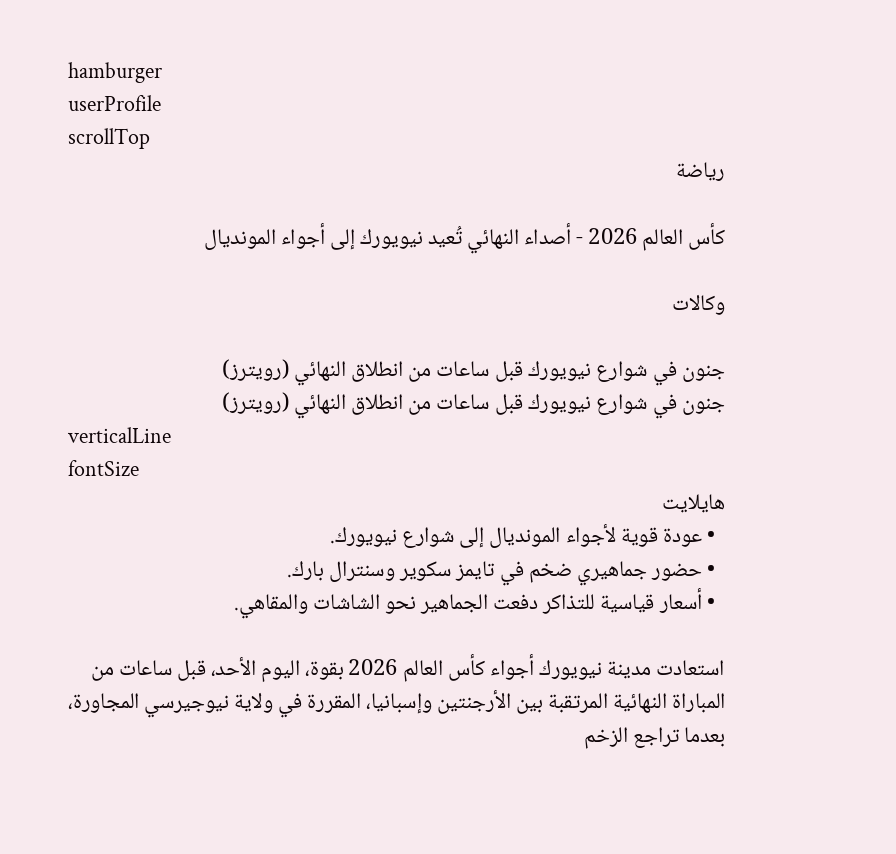hamburger
userProfile
scrollTop
رياضة

كأس العالم 2026 - أصداء النهائي تُعيد نيويورك إلى أجواء المونديال

وكالات

جنون في شوارع نيويورك قبل ساعات من انطلاق النهائي (رويترز)
جنون في شوارع نيويورك قبل ساعات من انطلاق النهائي (رويترز)
verticalLine
fontSize
هايلايت
  • عودة قوية لأجواء المونديال إلى شوارع نيويورك.
  • حضور جماهيري ضخم في تايمز سكوير وسنترال بارك.
  • أسعار قياسية للتذاكر دفعت الجماهير نحو الشاشات والمقاهي.

استعادت مدينة نيويورك أجواء كأس العالم 2026 بقوة، اليوم الأحد، قبل ساعات من المباراة النهائية المرتقبة بين الأرجنتين وإسبانيا، المقررة في ولاية نيوجيرسي المجاورة، بعدما تراجع الزخم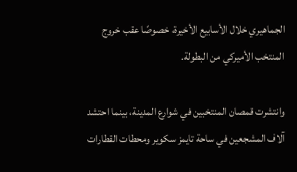الجماهيري خلال الأسابيع الأخيرة، خصوصًا عقب خروج المنتخب الأميركي من البطولة.

وانتشرت قمصان المنتخبين في شوارع المدينة، بينما احتشد آلاف المشجعين في ساحة تايمز سكوير ومحطات القطارات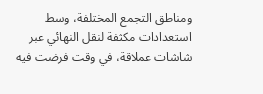ومناطق التجمع المختلفة، وسط استعدادات مكثفة لنقل النهائي عبر شاشات عملاقة، في وقت فرضت فيه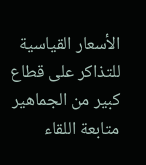الأسعار القياسية للتذاكر على قطاع كبير من الجماهير متابعة اللقاء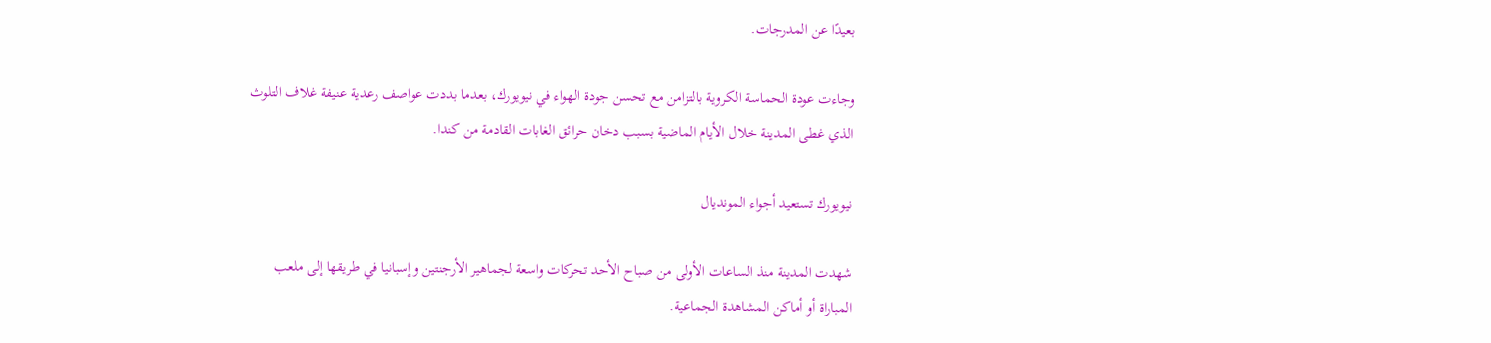بعيدًا عن المدرجات.

وجاءت عودة الحماسة الكروية بالتزامن مع تحسن جودة الهواء في نيويورك، بعدما بددت عواصف رعدية عنيفة غلاف التلوث الذي غطى المدينة خلال الأيام الماضية بسبب دخان حرائق الغابات القادمة من كندا.

نيويورك تستعيد أجواء المونديال

شهدت المدينة منذ الساعات الأولى من صباح الأحد تحركات واسعة لجماهير الأرجنتين وإسبانيا في طريقها إلى ملعب المباراة أو أماكن المشاهدة الجماعية.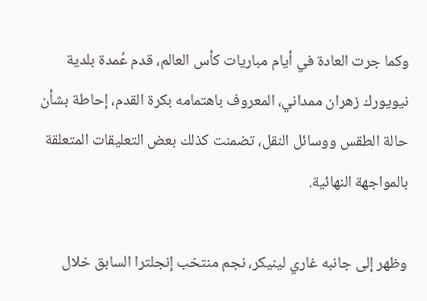وكما جرت العادة في أيام مباريات كأس العالم، قدم عُمدة بلدية نيويورك زهران ممداني، المعروف باهتمامه بكرة القدم، إحاطة بشأن حالة الطقس ووسائل النقل، تضمنت كذلك بعض التعليقات المتعلقة بالمواجهة النهائية.

وظهر إلى جانبه غاري لينيكر، نجم منتخب إنجلترا السابق خلال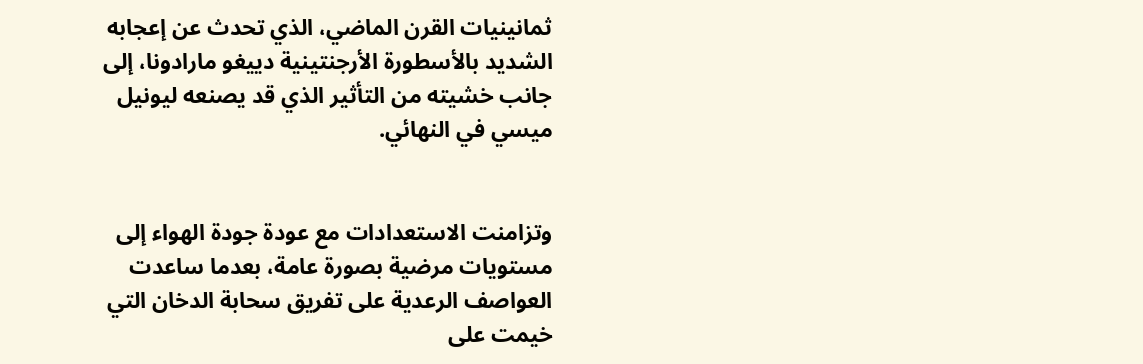ثمانينيات القرن الماضي، الذي تحدث عن إعجابه الشديد بالأسطورة الأرجنتينية دييغو مارادونا، إلى جانب خشيته من التأثير الذي قد يصنعه ليونيل ميسي في النهائي.


وتزامنت الاستعدادات مع عودة جودة الهواء إلى مستويات مرضية بصورة عامة، بعدما ساعدت العواصف الرعدية على تفريق سحابة الدخان التي خيمت على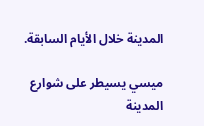المدينة خلال الأيام السابقة.

ميسي يسيطر على شوارع المدينة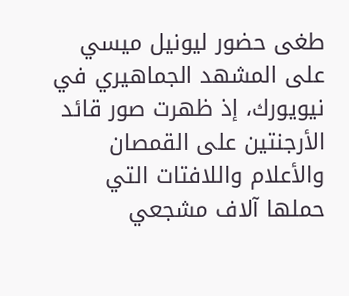طغى حضور ليونيل ميسي على المشهد الجماهيري في نيويورك، إذ ظهرت صور قائد الأرجنتين على القمصان والأعلام واللافتات التي حملها آلاف مشجعي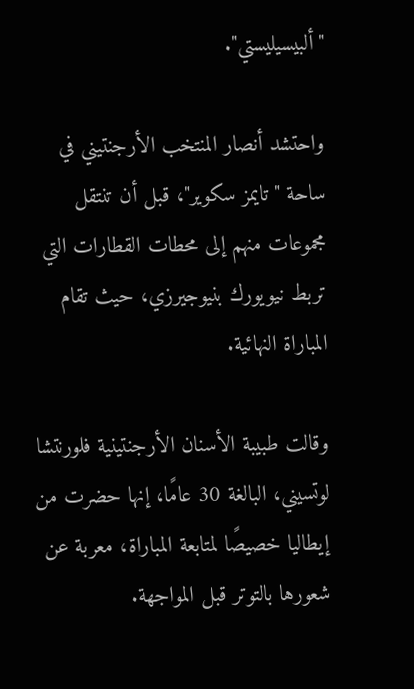"ألبيسيليستي".

واحتشد أنصار المنتخب الأرجنتيني في ساحة "تايمز سكوير"، قبل أن تنتقل مجموعات منهم إلى محطات القطارات التي تربط نيويورك بنيوجيرزي، حيث تقام المباراة النهائية.

وقالت طبيبة الأسنان الأرجنتينية فلورنتشا لوتسيني، البالغة 30 عامًا، إنها حضرت من إيطاليا خصيصًا لمتابعة المباراة، معربة عن شعورها بالتوتر قبل المواجهة.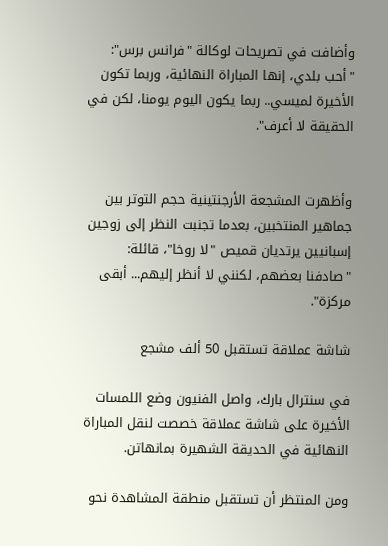وأضافت في تصريحات لوكالة "فرانس برس": "أحب بلدي، إنها المباراة النهائية، وربما تكون الأخيرة لميسي.. ربما يكون اليوم يومنا، لكن في الحقيقة لا أعرف".


وأظهرت المشجعة الأرجنتينية حجم التوتر بين جماهير المنتخبين، بعدما تجنبت النظر إلى زوجين إسبانيين يرتديان قميص "لا روخا"، قائلة: "صادفنا بعضهم، لكنني لا أنظر إليهم... أبقى مركزة".

شاشة عملاقة تستقبل 50 ألف مشجع

في سنترال بارك، واصل الفنيون وضع اللمسات الأخيرة على شاشة عملاقة خصصت لنقل المباراة النهائية في الحديقة الشهيرة بمانهاتن.

ومن المنتظر أن تستقبل منطقة المشاهدة نحو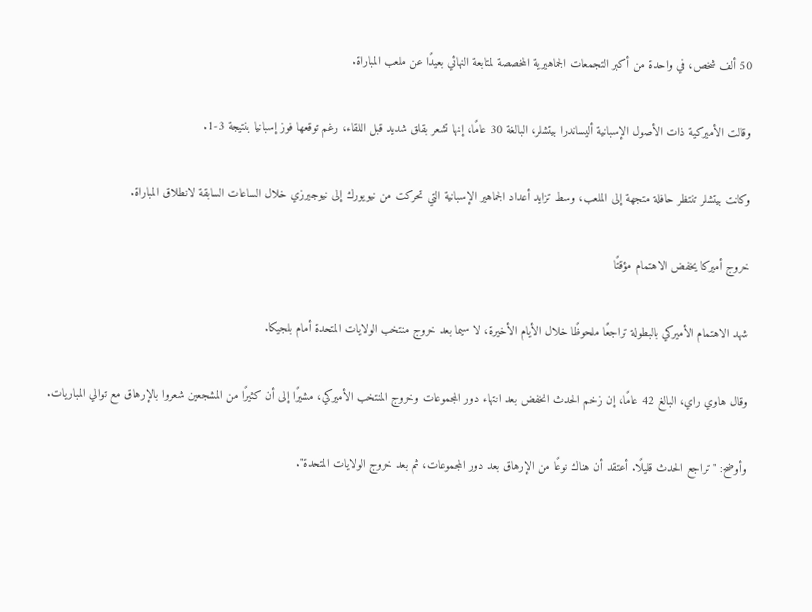50 ألف شخص، في واحدة من أكبر التجمعات الجماهيرية المخصصة لمتابعة النهائي بعيدًا عن ملعب المباراة.

وقالت الأميركية ذات الأصول الإسبانية أليساندرا بيتشلر، البالغة 30 عامًا، إنها تشعر بقلق شديد قبل اللقاء، رغم توقعها فوز إسبانيا بنتيجة 3-1.

وكانت بيتشلر تنتظر حافلة متجهة إلى الملعب، وسط تزايد أعداد الجماهير الإسبانية التي تحركت من نيويورك إلى نيوجيرزي خلال الساعات السابقة لانطلاق المباراة.

خروج أميركا يخفض الاهتمام مؤقتًا

شهد الاهتمام الأميركي بالبطولة تراجعًا ملحوظًا خلال الأيام الأخيرة، لا سيما بعد خروج منتخب الولايات المتحدة أمام بلجيكا.

وقال هاوي راي، البالغ 42 عامًا، إن زخم الحدث انخفض بعد انتهاء دور المجموعات وخروج المنتخب الأميركي، مشيرًا إلى أن كثيرًا من المشجعين شعروا بالإرهاق مع توالي المباريات.

وأوضح: "تراجع الحدث قليلًا. أعتقد أن هناك نوعًا من الإرهاق بعد دور المجموعات، ثم بعد خروج الولايات المتحدة".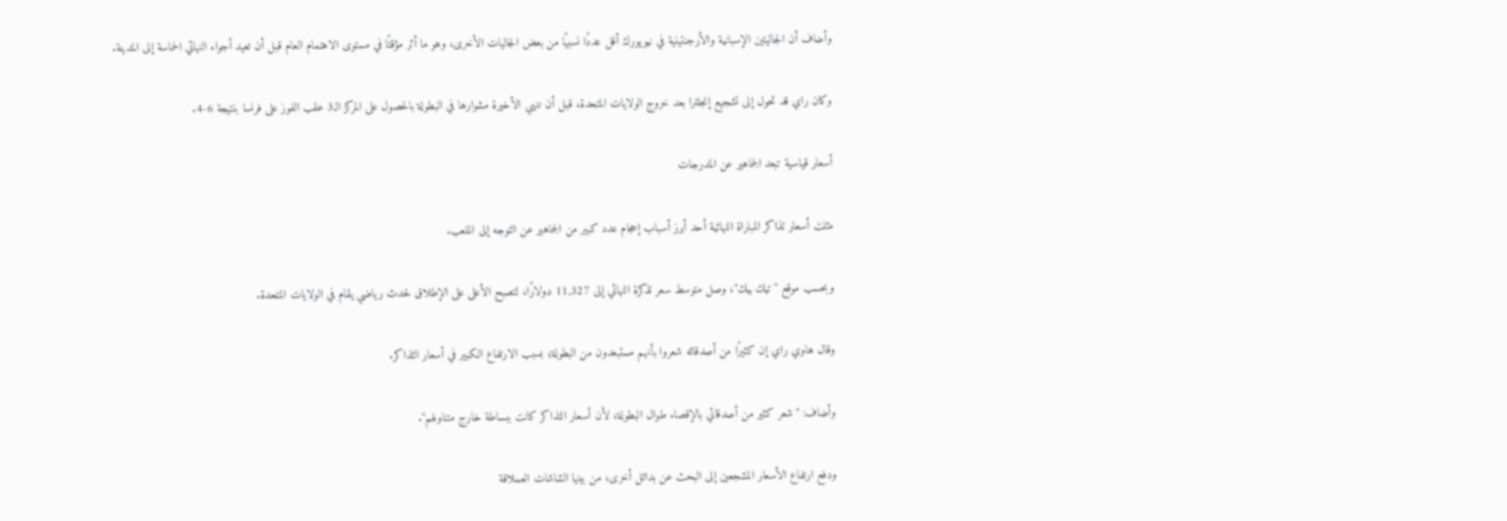وأضاف أن الجاليتين الإسبانية والأرجنتينية في نيويورك أقل عددًا نسبيًا من بعض الجاليات الأخرى، وهو ما أثر مؤقتًا في مستوى الاهتمام العام قبل أن تعيد أجواء النهائي الحماسة إلى المدينة.

وكان راي قد تحول إلى تشجيع إنجلترا بعد خروج الولايات المتحدة، قبل أن تنهي الأخيرة مشوارها في البطولة بالحصول على المركز الـ3 عقب الفوز على فرنسا بنتيجة 6-4.

أسعار قياسية تبعد الجماهير عن المدرجات

مثلت أسعار تذاكر المباراة النهائية أحد أبرز أسباب إحجام عدد كبير من الجماهير عن التوجه إلى الملعب.

وبحسب موقع "تيك بيك"، وصل متوسط سعر تذكرة النهائي إلى 11,327 دولارًا، لتصبح الأعلى على الإطلاق لحدث رياضي يقام في الولايات المتحدة.

وقال هاوي راي إن كثيرًا من أصدقائه شعروا بأنهم مستبعدون من البطولة؛ بسبب الارتفاع الكبير في أسعار التذاكر.

وأضاف: "شعر كثير من أصدقائي بالإقصاء طوال البطولة، لأن أسعار التذاكر كانت ببساطة خارج متناولهم".

ودفع ارتفاع الأسعار المشجعين إلى البحث عن بدائل أخرى، من بينها الشاشات العملاقة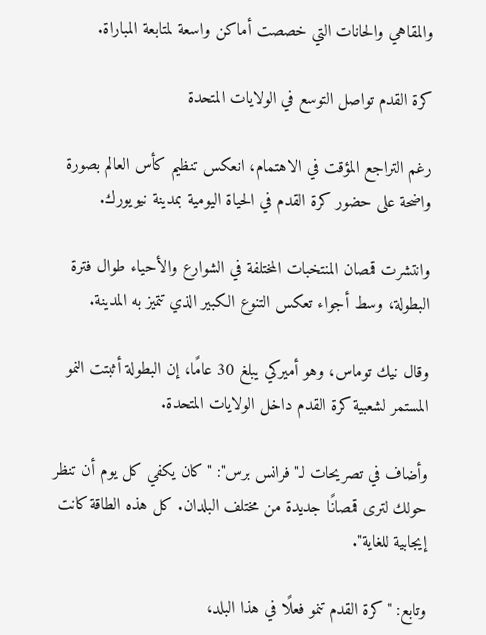والمقاهي والحانات التي خصصت أماكن واسعة لمتابعة المباراة.

كرة القدم تواصل التوسع في الولايات المتحدة

رغم التراجع المؤقت في الاهتمام، انعكس تنظيم كأس العالم بصورة واضحة على حضور كرة القدم في الحياة اليومية بمدينة نيويورك.

وانتشرت قمصان المنتخبات المختلفة في الشوارع والأحياء طوال فترة البطولة، وسط أجواء تعكس التنوع الكبير الذي تتميز به المدينة.

وقال نيك توماس، وهو أميركي يبلغ 30 عامًا، إن البطولة أثبتت النمو المستمر لشعبية كرة القدم داخل الولايات المتحدة.

وأضاف في تصريحات لـ"فرانس برس": "كان يكفي كل يوم أن تنظر حولك لترى قمصانًا جديدة من مختلف البلدان. كل هذه الطاقة كانت إيجابية للغاية".

وتابع: "كرة القدم تنمو فعلًا في هذا البلد،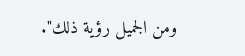ومن الجميل رؤية ذلك".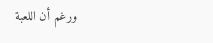ورغم أن اللعبة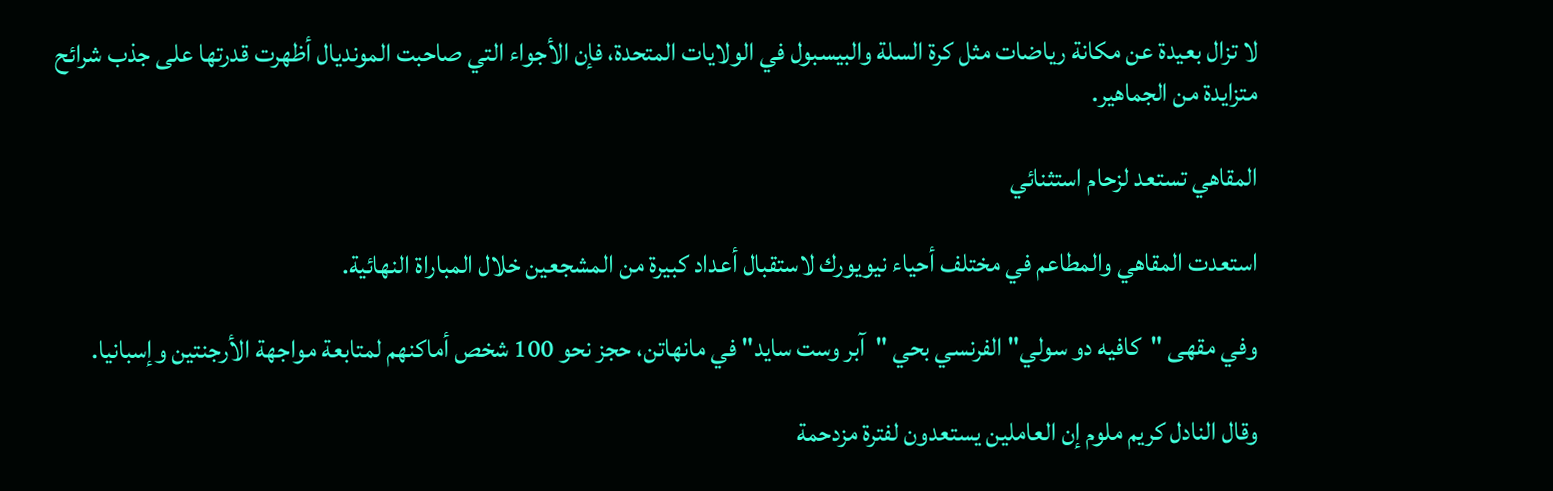لا تزال بعيدة عن مكانة رياضات مثل كرة السلة والبيسبول في الولايات المتحدة، فإن الأجواء التي صاحبت المونديال أظهرت قدرتها على جذب شرائح متزايدة من الجماهير.

المقاهي تستعد لزحام استثنائي

استعدت المقاهي والمطاعم في مختلف أحياء نيويورك لاستقبال أعداد كبيرة من المشجعين خلال المباراة النهائية.

وفي مقهى "كافيه دو سولي" الفرنسي بحي "آبر وست سايد" في مانهاتن، حجز نحو 100 شخص أماكنهم لمتابعة مواجهة الأرجنتين وإسبانيا.

وقال النادل كريم ملوم إن العاملين يستعدون لفترة مزدحمة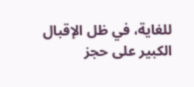للغاية، في ظل الإقبال الكبير على حجز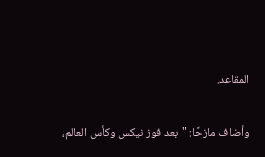المقاعد.

وأضاف مازحًا: "بعد فوز نيكس وكأس العالم،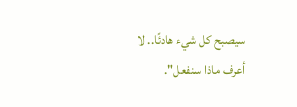سيصبح كل شيء هادئًا.. لا أعرف ماذا سنفعل".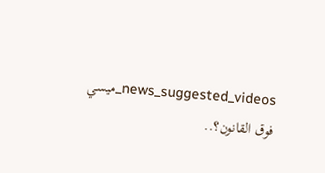news_suggested_videos_ميسي فوق القانون؟..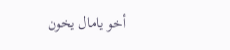أخو يامال يخون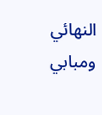النهائي ومبابي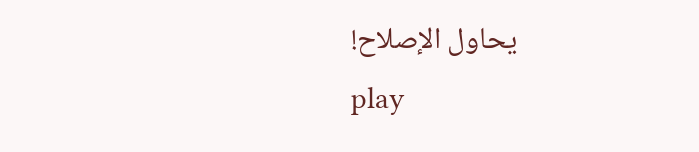يحاول الإصلاح!
play